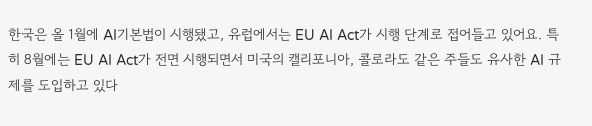한국은 올 1월에 AI기본법이 시행됐고, 유럽에서는 EU AI Act가 시행 단계로 접어들고 있어요. 특히 8월에는 EU AI Act가 전면 시행되면서 미국의 캘리포니아, 콜로라도 같은 주들도 유사한 AI 규제를 도입하고 있다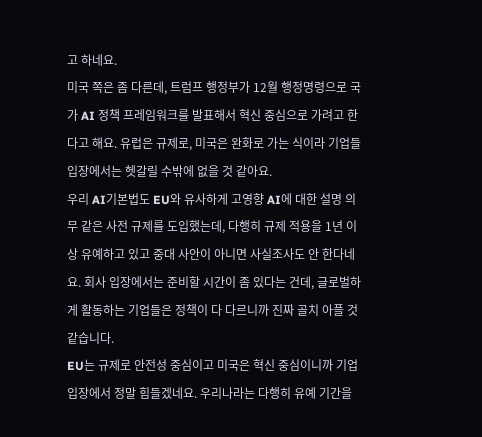고 하네요.
미국 쪽은 좀 다른데, 트럼프 행정부가 12월 행정명령으로 국가 AI 정책 프레임워크를 발표해서 혁신 중심으로 가려고 한다고 해요. 유럽은 규제로, 미국은 완화로 가는 식이라 기업들 입장에서는 헷갈릴 수밖에 없을 것 같아요.
우리 AI기본법도 EU와 유사하게 고영향 AI에 대한 설명 의무 같은 사전 규제를 도입했는데, 다행히 규제 적용을 1년 이상 유예하고 있고 중대 사안이 아니면 사실조사도 안 한다네요. 회사 입장에서는 준비할 시간이 좀 있다는 건데, 글로벌하게 활동하는 기업들은 정책이 다 다르니까 진짜 골치 아플 것 같습니다.
EU는 규제로 안전성 중심이고 미국은 혁신 중심이니까 기업 입장에서 정말 힘들겠네요. 우리나라는 다행히 유예 기간을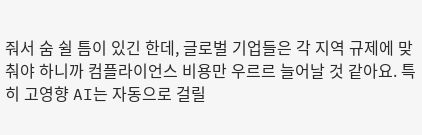줘서 숨 쉴 틈이 있긴 한데, 글로벌 기업들은 각 지역 규제에 맞춰야 하니까 컴플라이언스 비용만 우르르 늘어날 것 같아요. 특히 고영향 AI는 자동으로 걸릴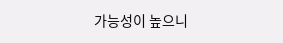가능성이 높으니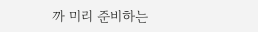까 미리 준비하는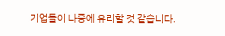기업들이 나중에 유리할 것 같습니다.